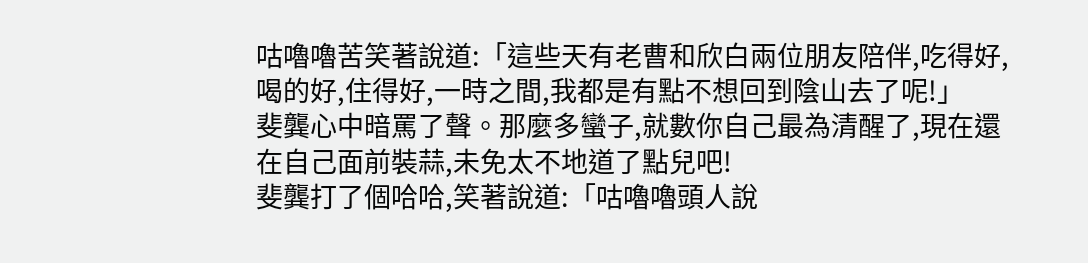咕嚕嚕苦笑著說道:「這些天有老曹和欣白兩位朋友陪伴,吃得好,喝的好,住得好,一時之間,我都是有點不想回到陰山去了呢!」
斐龔心中暗罵了聲。那麼多蠻子,就數你自己最為清醒了,現在還在自己面前裝蒜,未免太不地道了點兒吧!
斐龔打了個哈哈,笑著說道:「咕嚕嚕頭人說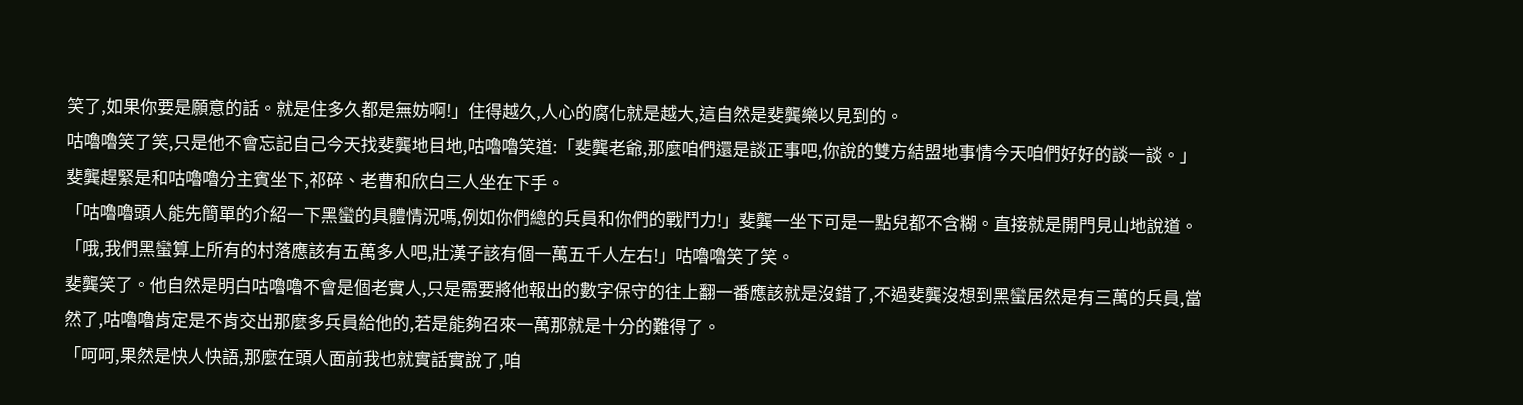笑了,如果你要是願意的話。就是住多久都是無妨啊!」住得越久,人心的腐化就是越大,這自然是斐龔樂以見到的。
咕嚕嚕笑了笑,只是他不會忘記自己今天找斐龔地目地,咕嚕嚕笑道:「斐龔老爺,那麼咱們還是談正事吧,你說的雙方結盟地事情今天咱們好好的談一談。」
斐龔趕緊是和咕嚕嚕分主賓坐下,祁碎、老曹和欣白三人坐在下手。
「咕嚕嚕頭人能先簡單的介紹一下黑蠻的具體情況嗎,例如你們總的兵員和你們的戰鬥力!」斐龔一坐下可是一點兒都不含糊。直接就是開門見山地說道。
「哦,我們黑蠻算上所有的村落應該有五萬多人吧,壯漢子該有個一萬五千人左右!」咕嚕嚕笑了笑。
斐龔笑了。他自然是明白咕嚕嚕不會是個老實人,只是需要將他報出的數字保守的往上翻一番應該就是沒錯了,不過斐龔沒想到黑蠻居然是有三萬的兵員,當然了,咕嚕嚕肯定是不肯交出那麼多兵員給他的,若是能夠召來一萬那就是十分的難得了。
「呵呵,果然是快人快語,那麼在頭人面前我也就實話實說了,咱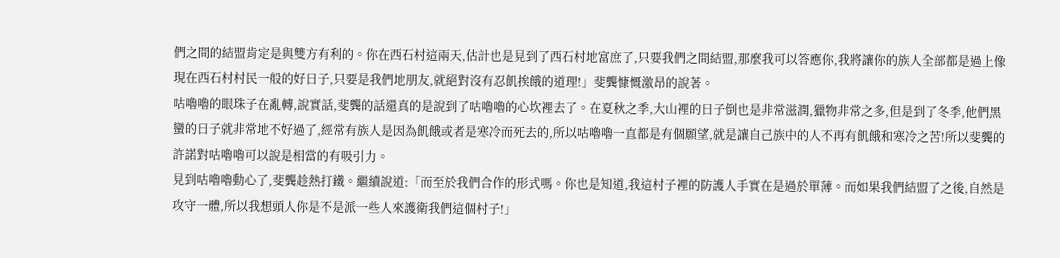們之間的結盟肯定是與雙方有利的。你在西石村這兩天,估計也是見到了西石村地富庶了,只要我們之間結盟,那麼我可以答應你,我將讓你的族人全部都是過上像現在西石村村民一般的好日子,只要是我們地朋友,就絕對沒有忍飢挨餓的道理!」斐龔慷慨激昂的說著。
咕嚕嚕的眼珠子在亂轉,說實話,斐龔的話還真的是說到了咕嚕嚕的心坎裡去了。在夏秋之季,大山裡的日子倒也是非常滋潤,獵物非常之多,但是到了冬季,他們黑蠻的日子就非常地不好過了,經常有族人是因為飢餓或者是寒冷而死去的,所以咕嚕嚕一直都是有個願望,就是讓自己族中的人不再有飢餓和寒冷之苦!所以斐龔的許諾對咕嚕嚕可以說是相當的有吸引力。
見到咕嚕嚕動心了,斐龔趁熱打鐵。繼續說道:「而至於我們合作的形式嗎。你也是知道,我這村子裡的防護人手實在是過於單薄。而如果我們結盟了之後,自然是攻守一體,所以我想頭人你是不是派一些人來護衛我們這個村子!」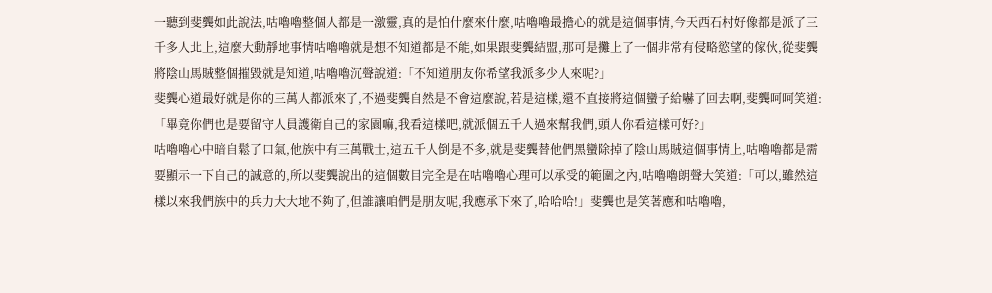一聽到斐龔如此說法,咕嚕嚕整個人都是一激靈,真的是怕什麼來什麼,咕嚕嚕最擔心的就是這個事情,今天西石村好像都是派了三千多人北上,這麼大動靜地事情咕嚕嚕就是想不知道都是不能,如果跟斐龔結盟,那可是攤上了一個非常有侵略慾望的傢伙,從斐龔將陰山馬賊整個摧毀就是知道,咕嚕嚕沉聲說道:「不知道朋友你希望我派多少人來呢?」
斐龔心道最好就是你的三萬人都派來了,不過斐龔自然是不會這麼說,若是這樣,還不直接將這個蠻子給嚇了回去啊,斐龔呵呵笑道:「畢竟你們也是要留守人員護衛自己的家園嘛,我看這樣吧,就派個五千人過來幫我們,頭人你看這樣可好?」
咕嚕嚕心中暗自鬆了口氣,他族中有三萬戰士,這五千人倒是不多,就是斐龔替他們黑蠻除掉了陰山馬賊這個事情上,咕嚕嚕都是需要顯示一下自己的誠意的,所以斐龔說出的這個數目完全是在咕嚕嚕心理可以承受的範圍之內,咕嚕嚕朗聲大笑道:「可以,雖然這樣以來我們族中的兵力大大地不夠了,但誰讓咱們是朋友呢,我應承下來了,哈哈哈!」斐龔也是笑著應和咕嚕嚕,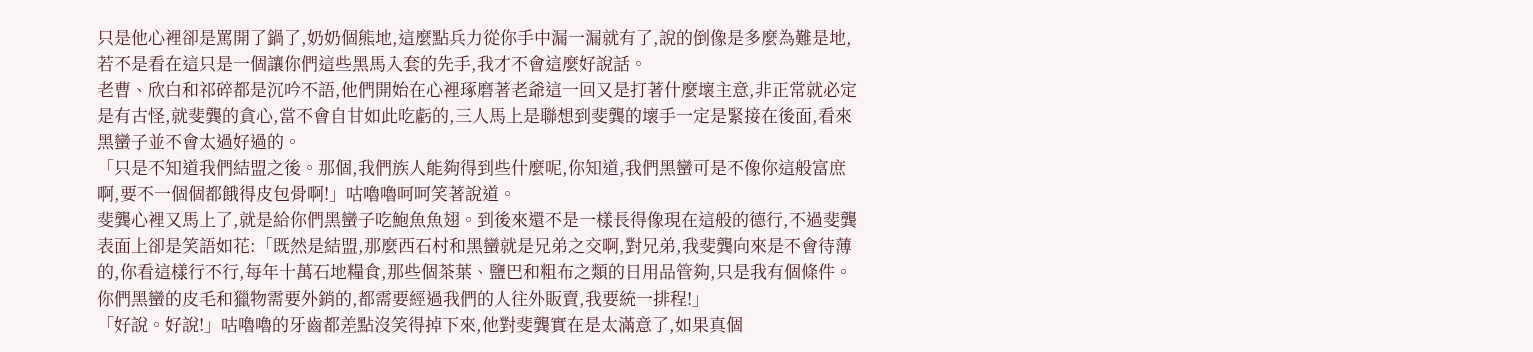只是他心裡卻是罵開了鍋了,奶奶個熊地,這麼點兵力從你手中漏一漏就有了,說的倒像是多麼為難是地,若不是看在這只是一個讓你們這些黑馬入套的先手,我才不會這麼好說話。
老曹、欣白和祁碎都是沉吟不語,他們開始在心裡琢磨著老爺這一回又是打著什麼壞主意,非正常就必定是有古怪,就斐龔的貪心,當不會自甘如此吃虧的,三人馬上是聯想到斐龔的壞手一定是緊接在後面,看來黑蠻子並不會太過好過的。
「只是不知道我們結盟之後。那個,我們族人能夠得到些什麼呢,你知道,我們黑蠻可是不像你這般富庶啊,要不一個個都餓得皮包骨啊!」咕嚕嚕呵呵笑著說道。
斐龔心裡又馬上了,就是給你們黑蠻子吃鮑魚魚翅。到後來還不是一樣長得像現在這般的德行,不過斐龔表面上卻是笑語如花:「既然是結盟,那麼西石村和黑蠻就是兄弟之交啊,對兄弟,我斐龔向來是不會待薄的,你看這樣行不行,每年十萬石地糧食,那些個茶葉、鹽巴和粗布之類的日用品管夠,只是我有個條件。你們黑蠻的皮毛和獵物需要外銷的,都需要經過我們的人往外販賣,我要統一排程!」
「好說。好說!」咕嚕嚕的牙齒都差點沒笑得掉下來,他對斐龔實在是太滿意了,如果真個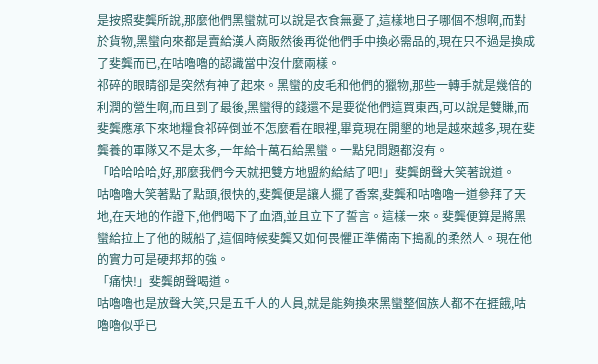是按照斐龔所說,那麼他們黑蠻就可以說是衣食無憂了,這樣地日子哪個不想啊,而對於貨物,黑蠻向來都是賣給漢人商販然後再從他們手中換必需品的,現在只不過是換成了斐龔而已,在咕嚕嚕的認識當中沒什麼兩樣。
祁碎的眼睛卻是突然有神了起來。黑蠻的皮毛和他們的獵物,那些一轉手就是幾倍的利潤的營生啊,而且到了最後,黑蠻得的錢還不是要從他們這買東西,可以說是雙賺,而斐龔應承下來地糧食祁碎倒並不怎麼看在眼裡,畢竟現在開墾的地是越來越多,現在斐龔養的軍隊又不是太多,一年給十萬石給黑蠻。一點兒問題都沒有。
「哈哈哈哈,好,那麼我們今天就把雙方地盟約給結了吧!」斐龔朗聲大笑著說道。
咕嚕嚕大笑著點了點頭,很快的,斐龔便是讓人擺了香案,斐龔和咕嚕嚕一道參拜了天地,在天地的作證下,他們喝下了血酒,並且立下了誓言。這樣一來。斐龔便算是將黑蠻給拉上了他的賊船了,這個時候斐龔又如何畏懼正準備南下搗亂的柔然人。現在他的實力可是硬邦邦的強。
「痛快!」斐龔朗聲喝道。
咕嚕嚕也是放聲大笑,只是五千人的人員,就是能夠換來黑蠻整個族人都不在捱餓,咕嚕嚕似乎已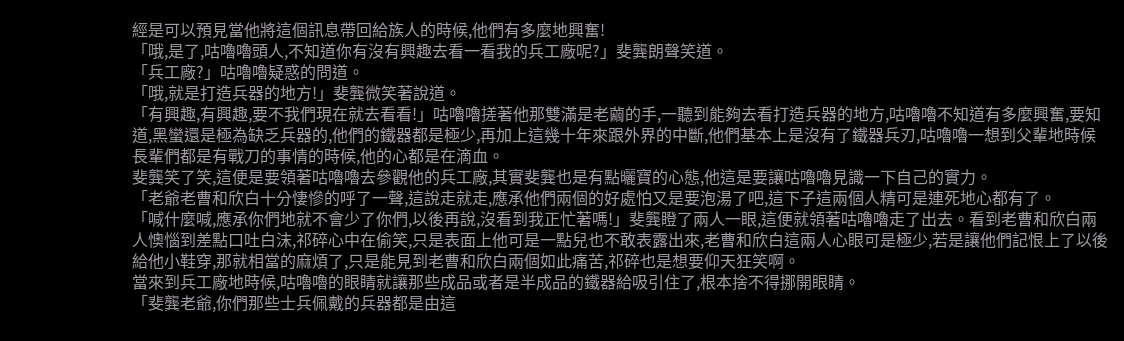經是可以預見當他將這個訊息帶回給族人的時候,他們有多麼地興奮!
「哦,是了,咕嚕嚕頭人,不知道你有沒有興趣去看一看我的兵工廠呢?」斐龔朗聲笑道。
「兵工廠?」咕嚕嚕疑惑的問道。
「哦,就是打造兵器的地方!」斐龔微笑著說道。
「有興趣,有興趣,要不我們現在就去看看!」咕嚕嚕搓著他那雙滿是老繭的手,一聽到能夠去看打造兵器的地方,咕嚕嚕不知道有多麼興奮,要知道,黑蠻還是極為缺乏兵器的,他們的鐵器都是極少,再加上這幾十年來跟外界的中斷,他們基本上是沒有了鐵器兵刃,咕嚕嚕一想到父輩地時候長輩們都是有戰刀的事情的時候,他的心都是在滴血。
斐龔笑了笑,這便是要領著咕嚕嚕去參觀他的兵工廠,其實斐龔也是有點曬寶的心態,他這是要讓咕嚕嚕見識一下自己的實力。
「老爺老曹和欣白十分悽慘的呼了一聲,這說走就走,應承他們兩個的好處怕又是要泡湯了吧,這下子這兩個人精可是連死地心都有了。
「喊什麼喊,應承你們地就不會少了你們,以後再說,沒看到我正忙著嗎!」斐龔瞪了兩人一眼,這便就領著咕嚕嚕走了出去。看到老曹和欣白兩人懊惱到差點口吐白沫,祁碎心中在偷笑,只是表面上他可是一點兒也不敢表露出來,老曹和欣白這兩人心眼可是極少,若是讓他們記恨上了以後給他小鞋穿,那就相當的麻煩了,只是能見到老曹和欣白兩個如此痛苦,祁碎也是想要仰天狂笑啊。
當來到兵工廠地時候,咕嚕嚕的眼睛就讓那些成品或者是半成品的鐵器給吸引住了,根本捨不得挪開眼睛。
「斐龔老爺,你們那些士兵佩戴的兵器都是由這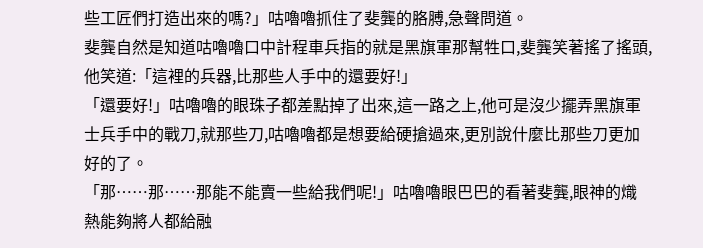些工匠們打造出來的嗎?」咕嚕嚕抓住了斐龔的胳膊,急聲問道。
斐龔自然是知道咕嚕嚕口中計程車兵指的就是黑旗軍那幫牲口,斐龔笑著搖了搖頭,他笑道:「這裡的兵器,比那些人手中的還要好!」
「還要好!」咕嚕嚕的眼珠子都差點掉了出來,這一路之上,他可是沒少擺弄黑旗軍士兵手中的戰刀,就那些刀,咕嚕嚕都是想要給硬搶過來,更別說什麼比那些刀更加好的了。
「那……那……那能不能賣一些給我們呢!」咕嚕嚕眼巴巴的看著斐龔,眼神的熾熱能夠將人都給融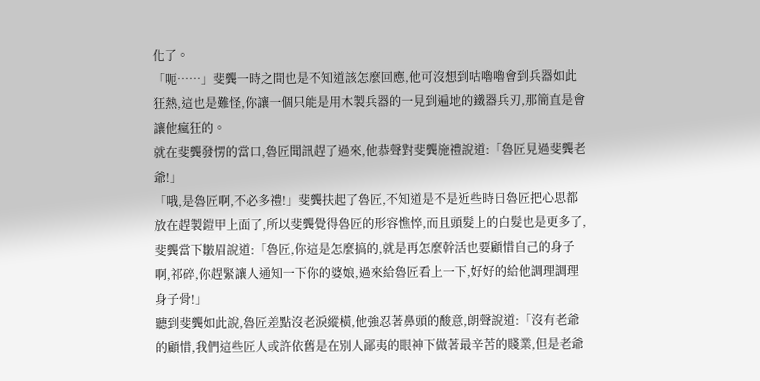化了。
「呃……」斐龔一時之間也是不知道該怎麼回應,他可沒想到咕嚕嚕會到兵器如此狂熱,這也是難怪,你讓一個只能是用木製兵器的一見到遍地的鐵器兵刃,那簡直是會讓他瘋狂的。
就在斐龔發愣的當口,魯匠聞訊趕了過來,他恭聲對斐龔施禮說道:「魯匠見過斐龔老爺!」
「哦,是魯匠啊,不必多禮!」斐龔扶起了魯匠,不知道是不是近些時日魯匠把心思都放在趕製鎧甲上面了,所以斐龔覺得魯匠的形容憔悴,而且頭髮上的白髮也是更多了,斐龔當下皺眉說道:「魯匠,你這是怎麼搞的,就是再怎麼幹活也要顧惜自己的身子啊,祁碎,你趕緊讓人通知一下你的婆娘,過來給魯匠看上一下,好好的給他調理調理身子骨!」
聽到斐龔如此說,魯匠差點沒老淚縱橫,他強忍著鼻頭的酸意,朗聲說道:「沒有老爺的顧惜,我們這些匠人或許依舊是在別人鄙夷的眼神下做著最辛苦的賤業,但是老爺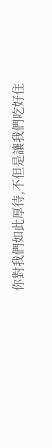你對我們如此厚待,不但是讓我們吃好住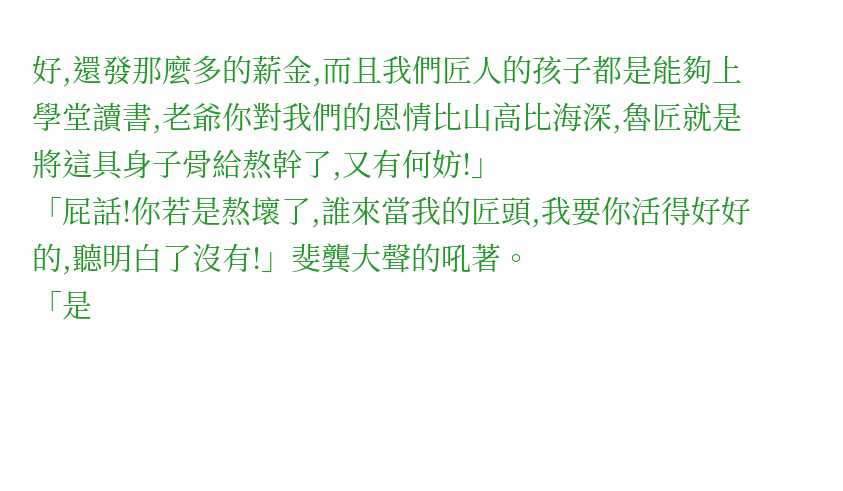好,還發那麼多的薪金,而且我們匠人的孩子都是能夠上學堂讀書,老爺你對我們的恩情比山高比海深,魯匠就是將這具身子骨給熬幹了,又有何妨!」
「屁話!你若是熬壞了,誰來當我的匠頭,我要你活得好好的,聽明白了沒有!」斐龔大聲的吼著。
「是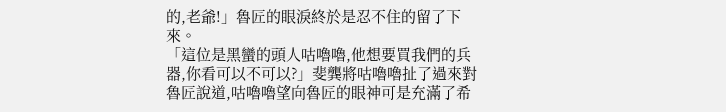的,老爺!」魯匠的眼淚終於是忍不住的留了下來。
「這位是黑蠻的頭人咕嚕嚕,他想要買我們的兵器,你看可以不可以?」斐龔將咕嚕嚕扯了過來對魯匠說道,咕嚕嚕望向魯匠的眼神可是充滿了希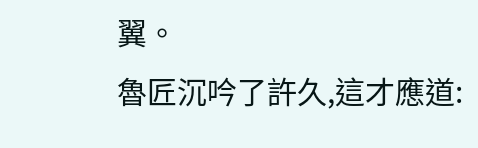翼。
魯匠沉吟了許久,這才應道: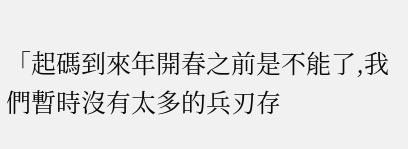「起碼到來年開春之前是不能了,我們暫時沒有太多的兵刃存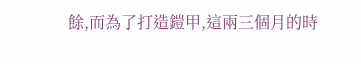餘,而為了打造鎧甲,這兩三個月的時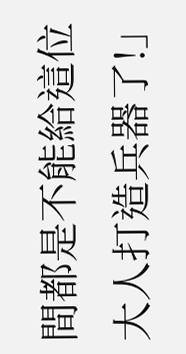間都是不能給這位大人打造兵器了!」